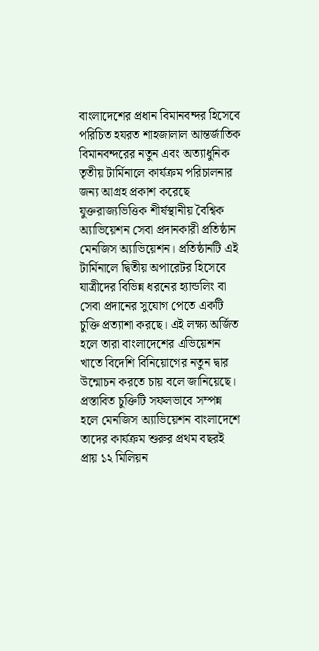বাংলাদেশের প্রধান বিমানবন্দর হিসেবে পরিচিত হযরত শাহজালাল আন্তর্জাতিক বিমানবন্দরের নতুন এবং অত্যাধুনিক তৃতীয় টার্মিনালে কার্যক্রম পরিচালনার জন্য আগ্রহ প্রকাশ করেছে যুক্তরাজ্যভিত্তিক শীর্ষস্থানীয় বৈশ্বিক অ্যাভিয়েশন সেবা প্রদানকারী প্রতিষ্ঠান মেনজিস অ্যাভিয়েশন। প্রতিষ্ঠানটি এই টার্মিনালে দ্বিতীয় অপারেটর হিসেবে যাত্রীদের বিভিন্ন ধরনের হ্যান্ডলিং বা সেবা প্রদানের সুযোগ পেতে একটি চুক্তি প্রত্যাশা করছে। এই লক্ষ্য অর্জিত হলে তারা বাংলাদেশের এভিয়েশন খাতে বিদেশি বিনিয়োগের নতুন দ্বার উন্মোচন করতে চায় বলে জানিয়েছে।
প্রস্তাবিত চুক্তিটি সফলভাবে সম্পন্ন হলে মেনজিস অ্যাভিয়েশন বাংলাদেশে তাদের কার্যক্রম শুরুর প্রথম বছরই প্রায় ১২ মিলিয়ন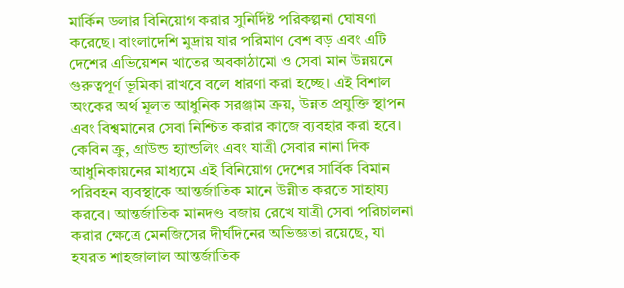মার্কিন ডলার বিনিয়োগ করার সুনির্দিষ্ট পরিকল্পনা ঘোষণা করেছে। বাংলাদেশি মুদ্রায় যার পরিমাণ বেশ বড় এবং এটি দেশের এভিয়েশন খাতের অবকাঠামো ও সেবা মান উন্নয়নে গুরুত্বপূর্ণ ভূমিকা রাখবে বলে ধারণা করা হচ্ছে। এই বিশাল অংকের অর্থ মূলত আধুনিক সরঞ্জাম ক্রয়, উন্নত প্রযুক্তি স্থাপন এবং বিশ্বমানের সেবা নিশ্চিত করার কাজে ব্যবহার করা হবে।
কেবিন ক্রু, গ্রাউন্ড হ্যান্ডলিং এবং যাত্রী সেবার নানা দিক আধুনিকায়নের মাধ্যমে এই বিনিয়োগ দেশের সার্বিক বিমান পরিবহন ব্যবস্থাকে আন্তর্জাতিক মানে উন্নীত করতে সাহায্য করবে। আন্তর্জাতিক মানদণ্ড বজায় রেখে যাত্রী সেবা পরিচালনা করার ক্ষেত্রে মেনজিসের দীর্ঘদিনের অভিজ্ঞতা রয়েছে, যা হযরত শাহজালাল আন্তর্জাতিক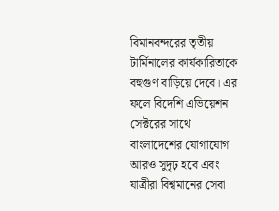বিমানবন্দরের তৃতীয় টার্মিনালের কার্যকারিতাকে বহুগুণ বাড়িয়ে দেবে। এর ফলে বিদেশি এভিয়েশন সেক্টরের সাথে বাংলাদেশের যোগাযোগ আরও সুদৃঢ় হবে এবং যাত্রীরা বিশ্বমানের সেবা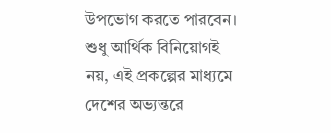উপভোগ করতে পারবেন।
শুধু আর্থিক বিনিয়োগই নয়, এই প্রকল্পের মাধ্যমে দেশের অভ্যন্তরে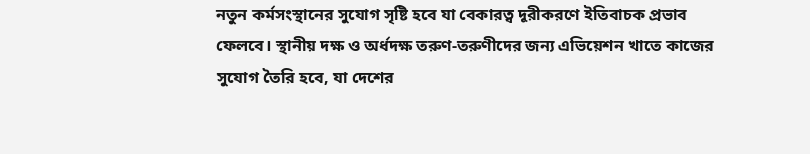নতুন কর্মসংস্থানের সুযোগ সৃষ্টি হবে যা বেকারত্ব দূরীকরণে ইতিবাচক প্রভাব ফেলবে। স্থানীয় দক্ষ ও অর্ধদক্ষ তরুণ-তরুণীদের জন্য এভিয়েশন খাতে কাজের সুযোগ তৈরি হবে, যা দেশের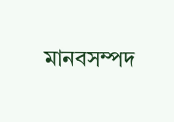মানবসম্পদ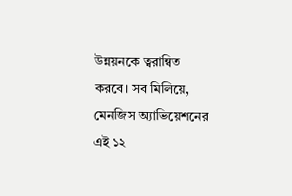উন্নয়নকে ত্বরান্বিত করবে। সব মিলিয়ে, মেনজিস অ্যাভিয়েশনের এই ১২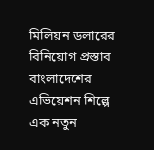মিলিয়ন ডলারের বিনিয়োগ প্রস্তাব বাংলাদেশের এভিয়েশন শিল্পে এক নতুন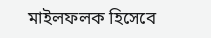মাইলফলক হিসেবে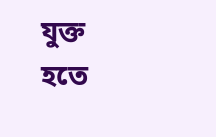যুক্ত হতে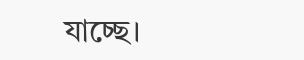যাচ্ছে।